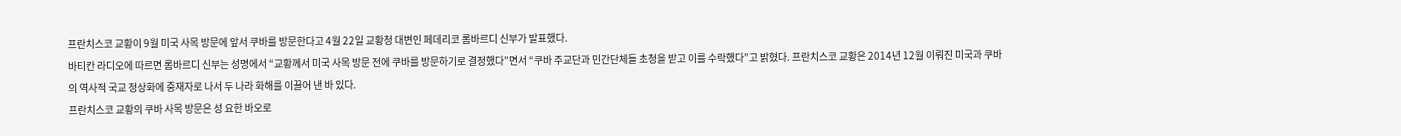프란치스코 교황이 9월 미국 사목 방문에 앞서 쿠바를 방문한다고 4월 22일 교황청 대변인 페데리코 롬바르디 신부가 발표했다.
바티칸 라디오에 따르면 롬바르디 신부는 성명에서 “교황께서 미국 사목 방문 전에 쿠바를 방문하기로 결정했다”면서 “쿠바 주교단과 민간단체들 초청을 받고 이를 수락했다”고 밝혔다. 프란치스코 교황은 2014년 12월 이뤄진 미국과 쿠바의 역사적 국교 정상화에 중재자로 나서 두 나라 화해를 이끌어 낸 바 있다.
프란치스코 교황의 쿠바 사목 방문은 성 요한 바오로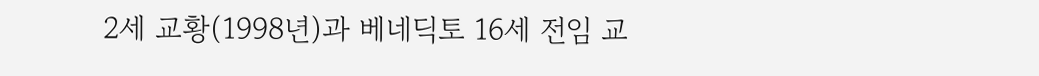2세 교황(1998년)과 베네딕토 16세 전임 교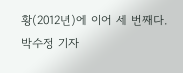황(2012년)에 이어 세 번째다.
박수정 기자